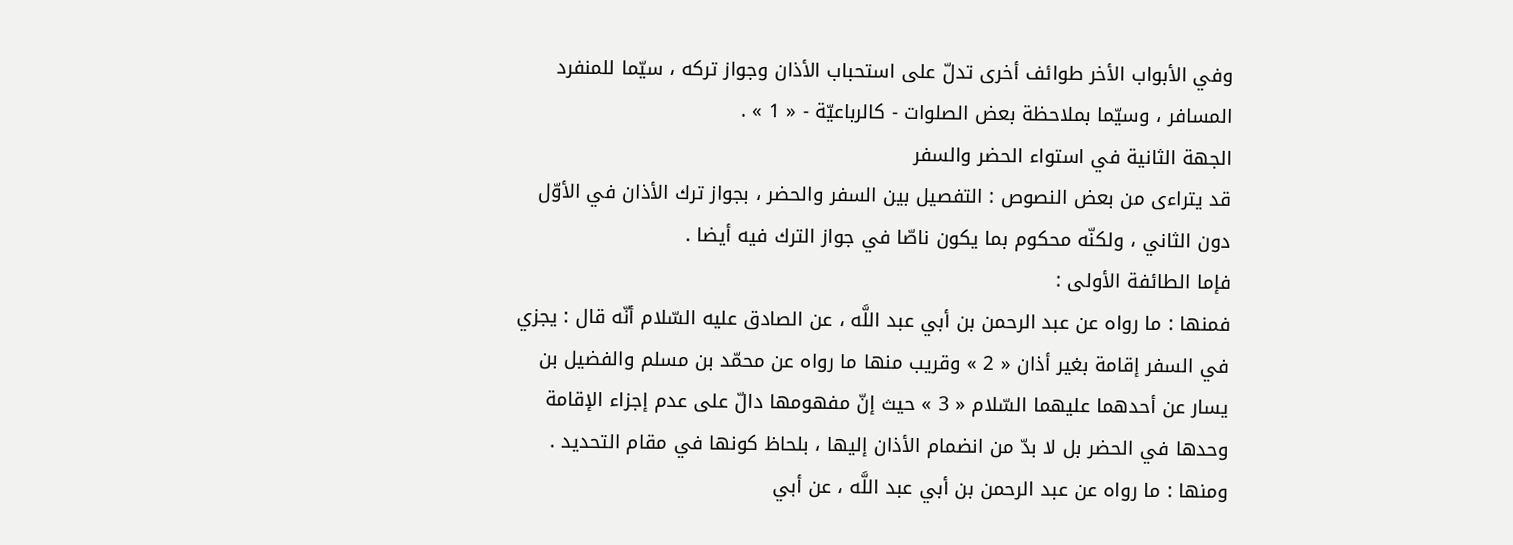وفي الأبواب الأخر طوائف أخرى تدلّ على استحباب الأذان وجواز تركه ، سيّما للمنفرد المسافر ، وسيّما بملاحظة بعض الصلوات - كالرباعيّة - « 1 » .
الجهة الثانية في استواء الحضر والسفر
قد يتراءى من بعض النصوص : التفصيل بين السفر والحضر ، بجواز ترك الأذان في الأوّل دون الثاني ، ولكنّه محكوم بما يكون ناصّا في جواز الترك فيه أيضا .
فإما الطائفة الأولى :
فمنها : ما رواه عن عبد الرحمن بن أبي عبد اللَّه ، عن الصادق عليه السّلام أنّه قال : يجزي في السفر إقامة بغير أذان « 2 » وقريب منها ما رواه عن محمّد بن مسلم والفضيل بن يسار عن أحدهما عليهما السّلام « 3 » حيث إنّ مفهومها دالّ على عدم إجزاء الإقامة وحدها في الحضر بل لا بدّ من انضمام الأذان إليها ، بلحاظ كونها في مقام التحديد .
ومنها : ما رواه عن عبد الرحمن بن أبي عبد اللَّه ، عن أبي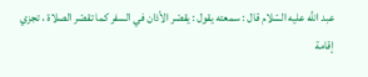عبد اللَّه عليه السّلام قال : سمعته يقول : يقصّر الأذان في السفر كما تقصّر الصلاة ، تجزي إقامة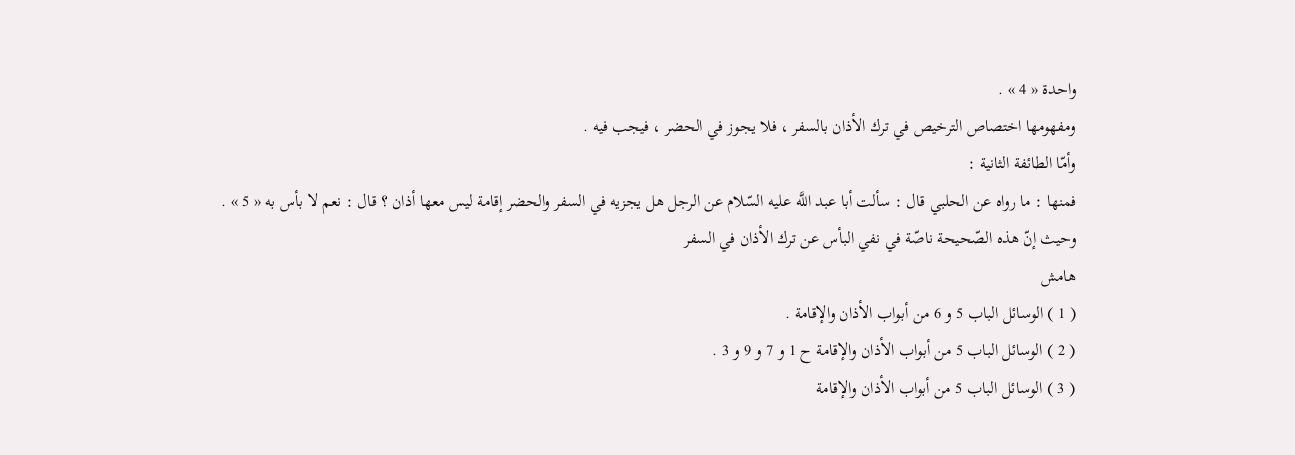واحدة « 4 » .
ومفهومها اختصاص الترخيص في ترك الأذان بالسفر ، فلا يجوز في الحضر ، فيجب فيه .
وأمّا الطائفة الثانية :
فمنها : ما رواه عن الحلبي قال : سألت أبا عبد اللَّه عليه السّلام عن الرجل هل يجزيه في السفر والحضر إقامة ليس معها أذان ؟ قال : نعم لا بأس به « 5 » .
وحيث إنّ هذه الصّحيحة ناصّة في نفي البأس عن ترك الأذان في السفر
هامش
( 1 ) الوسائل الباب 5 و 6 من أبواب الأذان والإقامة .
( 2 ) الوسائل الباب 5 من أبواب الأذان والإقامة ح 1 و 7 و 9 و 3 .
( 3 ) الوسائل الباب 5 من أبواب الأذان والإقامة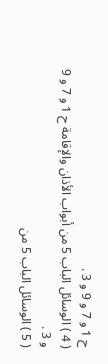ح 1 و 7 و 9 و 3 .
( 4 ) الوسائل الباب 5 من أبواب الأذان والإقامة ح 1 و 7 و 9 و 3 .
( 5 ) الوسائل الباب 5 من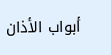أبواب الأذان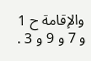والإقامة ح 1 و 7 و 9 و 3 .